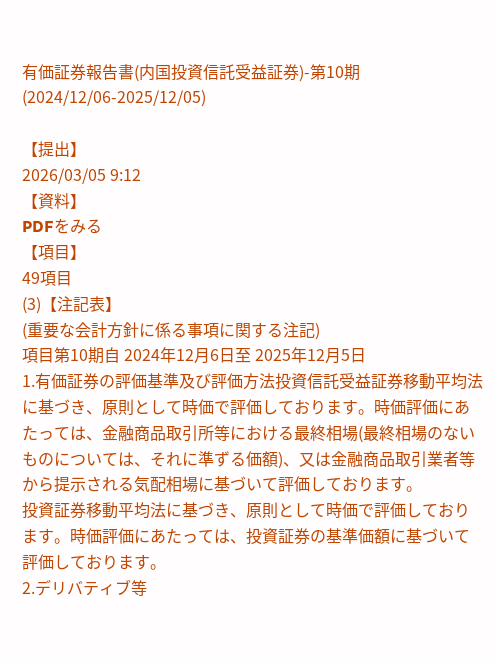有価証券報告書(内国投資信託受益証券)-第10期(2024/12/06-2025/12/05)

【提出】
2026/03/05 9:12
【資料】
PDFをみる
【項目】
49項目
(3)【注記表】
(重要な会計方針に係る事項に関する注記)
項目第10期自 2024年12月6日至 2025年12月5日
1.有価証券の評価基準及び評価方法投資信託受益証券移動平均法に基づき、原則として時価で評価しております。時価評価にあたっては、金融商品取引所等における最終相場(最終相場のないものについては、それに準ずる価額)、又は金融商品取引業者等から提示される気配相場に基づいて評価しております。
投資証券移動平均法に基づき、原則として時価で評価しております。時価評価にあたっては、投資証券の基準価額に基づいて評価しております。
2.デリバティブ等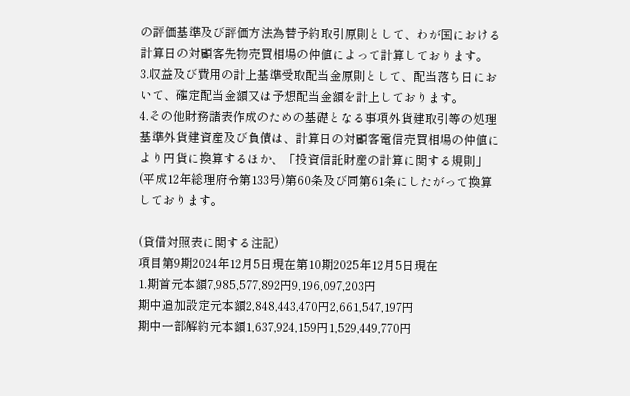の評価基準及び評価方法為替予約取引原則として、わが国における計算日の対顧客先物売買相場の仲値によって計算しております。
3.収益及び費用の計上基準受取配当金原則として、配当落ち日において、確定配当金額又は予想配当金額を計上しております。
4.その他財務諸表作成のための基礎となる事項外貨建取引等の処理基準外貨建資産及び負債は、計算日の対顧客電信売買相場の仲値により円貨に換算するほか、「投資信託財産の計算に関する規則」(平成12年総理府令第133号)第60条及び同第61条にしたがって換算しております。

(貸借対照表に関する注記)
項目第9期2024年12月5日現在第10期2025年12月5日現在
1.期首元本額7,985,577,892円9,196,097,203円
期中追加設定元本額2,848,443,470円2,661,547,197円
期中一部解約元本額1,637,924,159円1,529,449,770円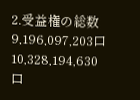2.受益権の総数9,196,097,203口10,328,194,630口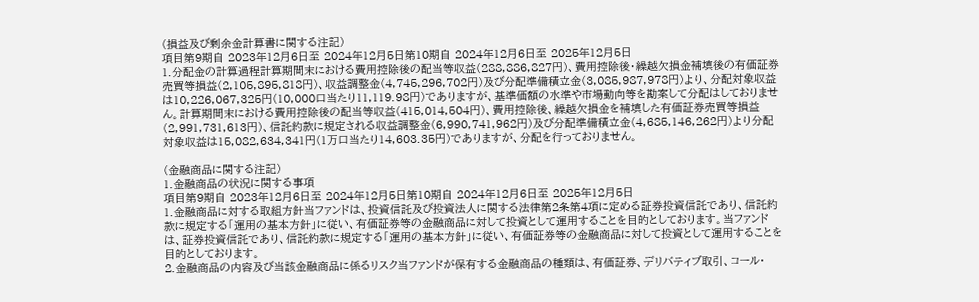(損益及び剰余金計算書に関する注記)
項目第9期自 2023年12月6日至 2024年12月5日第10期自 2024年12月6日至 2025年12月5日
1.分配金の計算過程計算期間末における費用控除後の配当等収益(288,886,827円)、費用控除後・繰越欠損金補填後の有価証券売買等損益(2,105,895,818円)、収益調整金(4,745,296,702円)及び分配準備積立金(3,085,987,978円)より、分配対象収益は10,226,067,325円(10,000口当たり11,119.98円)でありますが、基準価額の水準や市場動向等を勘案して分配はしておりません。計算期間末における費用控除後の配当等収益(415,014,504円)、費用控除後、繰越欠損金を補填した有価証券売買等損益(2,991,731,613円)、信託約款に規定される収益調整金(6,990,741,962円)及び分配準備積立金(4,685,146,262円)より分配対象収益は15,082,634,341円(1万口当たり14,603.35円)でありますが、分配を行っておりません。

(金融商品に関する注記)
1.金融商品の状況に関する事項
項目第9期自 2023年12月6日至 2024年12月5日第10期自 2024年12月6日至 2025年12月5日
1.金融商品に対する取組方針当ファンドは、投資信託及び投資法人に関する法律第2条第4項に定める証券投資信託であり、信託約款に規定する「運用の基本方針」に従い、有価証券等の金融商品に対して投資として運用することを目的としております。当ファンドは、証券投資信託であり、信託約款に規定する「運用の基本方針」に従い、有価証券等の金融商品に対して投資として運用することを目的としております。
2.金融商品の内容及び当該金融商品に係るリスク当ファンドが保有する金融商品の種類は、有価証券、デリバティブ取引、コール・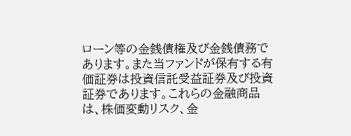ローン等の金銭債権及び金銭債務であります。また当ファンドが保有する有価証券は投資信託受益証券及び投資証券であります。これらの金融商品は、株価変動リスク、金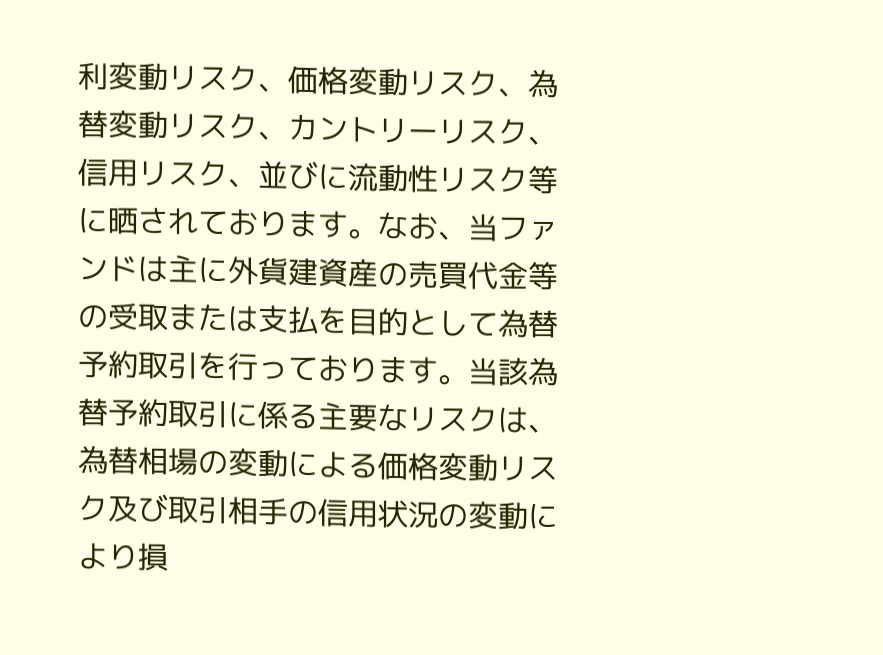利変動リスク、価格変動リスク、為替変動リスク、カントリーリスク、信用リスク、並びに流動性リスク等に晒されております。なお、当ファンドは主に外貨建資産の売買代金等の受取または支払を目的として為替予約取引を行っております。当該為替予約取引に係る主要なリスクは、為替相場の変動による価格変動リスク及び取引相手の信用状況の変動により損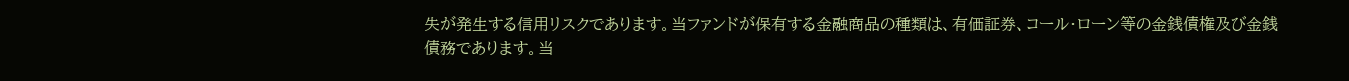失が発生する信用リスクであります。当ファンドが保有する金融商品の種類は、有価証券、コール・ローン等の金銭債権及び金銭債務であります。当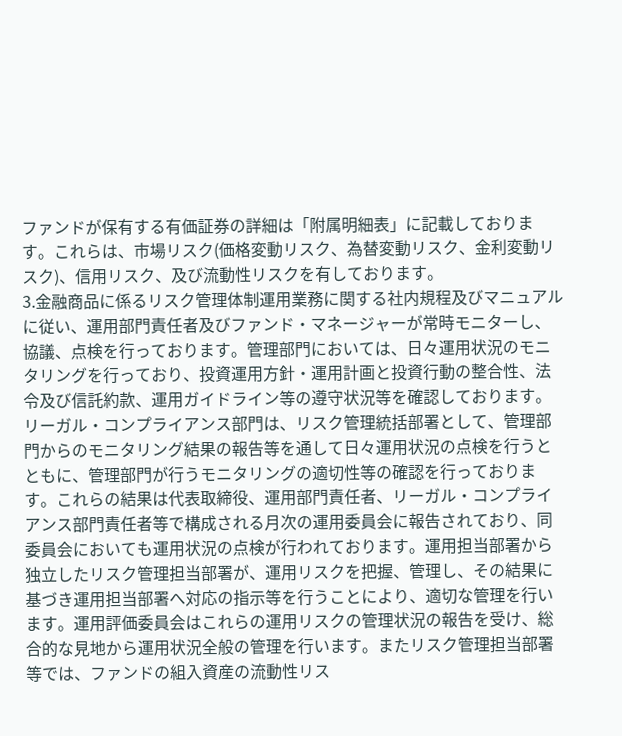ファンドが保有する有価証券の詳細は「附属明細表」に記載しております。これらは、市場リスク(価格変動リスク、為替変動リスク、金利変動リスク)、信用リスク、及び流動性リスクを有しております。
3.金融商品に係るリスク管理体制運用業務に関する社内規程及びマニュアルに従い、運用部門責任者及びファンド・マネージャーが常時モニターし、協議、点検を行っております。管理部門においては、日々運用状況のモニタリングを行っており、投資運用方針・運用計画と投資行動の整合性、法令及び信託約款、運用ガイドライン等の遵守状況等を確認しております。リーガル・コンプライアンス部門は、リスク管理統括部署として、管理部門からのモニタリング結果の報告等を通して日々運用状況の点検を行うとともに、管理部門が行うモニタリングの適切性等の確認を行っております。これらの結果は代表取締役、運用部門責任者、リーガル・コンプライアンス部門責任者等で構成される月次の運用委員会に報告されており、同委員会においても運用状況の点検が行われております。運用担当部署から独立したリスク管理担当部署が、運用リスクを把握、管理し、その結果に基づき運用担当部署へ対応の指示等を行うことにより、適切な管理を行います。運用評価委員会はこれらの運用リスクの管理状況の報告を受け、総合的な見地から運用状況全般の管理を行います。またリスク管理担当部署等では、ファンドの組入資産の流動性リス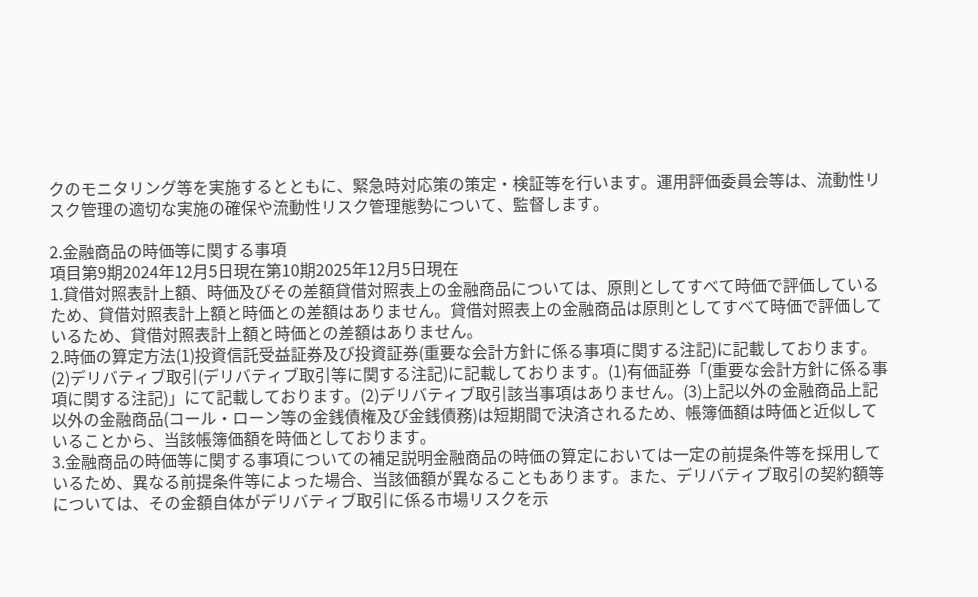クのモニタリング等を実施するとともに、緊急時対応策の策定・検証等を行います。運用評価委員会等は、流動性リスク管理の適切な実施の確保や流動性リスク管理態勢について、監督します。

2.金融商品の時価等に関する事項
項目第9期2024年12月5日現在第10期2025年12月5日現在
1.貸借対照表計上額、時価及びその差額貸借対照表上の金融商品については、原則としてすべて時価で評価しているため、貸借対照表計上額と時価との差額はありません。貸借対照表上の金融商品は原則としてすべて時価で評価しているため、貸借対照表計上額と時価との差額はありません。
2.時価の算定方法(1)投資信託受益証券及び投資証券(重要な会計方針に係る事項に関する注記)に記載しております。(2)デリバティブ取引(デリバティブ取引等に関する注記)に記載しております。(1)有価証券「(重要な会計方針に係る事項に関する注記)」にて記載しております。(2)デリバティブ取引該当事項はありません。(3)上記以外の金融商品上記以外の金融商品(コール・ローン等の金銭債権及び金銭債務)は短期間で決済されるため、帳簿価額は時価と近似していることから、当該帳簿価額を時価としております。
3.金融商品の時価等に関する事項についての補足説明金融商品の時価の算定においては一定の前提条件等を採用しているため、異なる前提条件等によった場合、当該価額が異なることもあります。また、デリバティブ取引の契約額等については、その金額自体がデリバティブ取引に係る市場リスクを示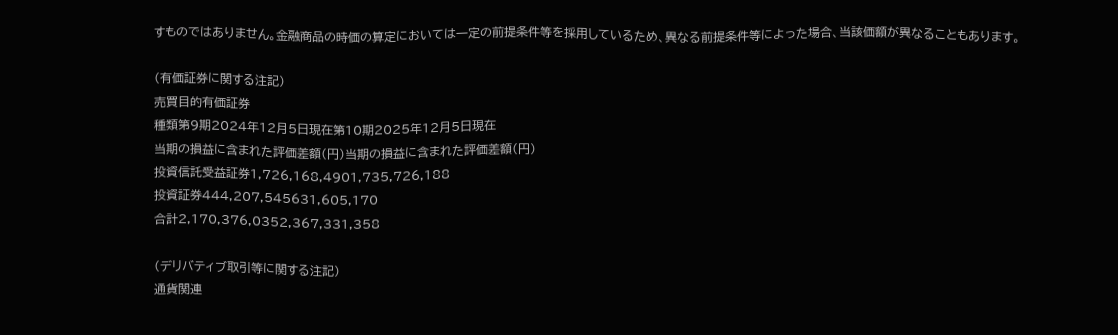すものではありません。金融商品の時価の算定においては一定の前提条件等を採用しているため、異なる前提条件等によった場合、当該価額が異なることもあります。

(有価証券に関する注記)
売買目的有価証券
種類第9期2024年12月5日現在第10期2025年12月5日現在
当期の損益に含まれた評価差額(円)当期の損益に含まれた評価差額(円)
投資信託受益証券1,726,168,4901,735,726,188
投資証券444,207,545631,605,170
合計2,170,376,0352,367,331,358

(デリバティブ取引等に関する注記)
通貨関連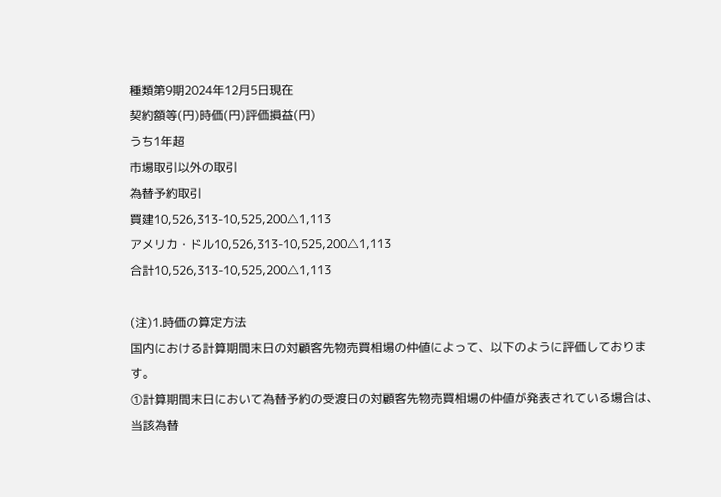種類第9期2024年12月5日現在
契約額等(円)時価(円)評価損益(円)
うち1年超
市場取引以外の取引
為替予約取引
買建10,526,313-10,525,200△1,113
アメリカ・ドル10,526,313-10,525,200△1,113
合計10,526,313-10,525,200△1,113

(注)1.時価の算定方法
国内における計算期間末日の対顧客先物売買相場の仲値によって、以下のように評価しております。
①計算期間末日において為替予約の受渡日の対顧客先物売買相場の仲値が発表されている場合は、当該為替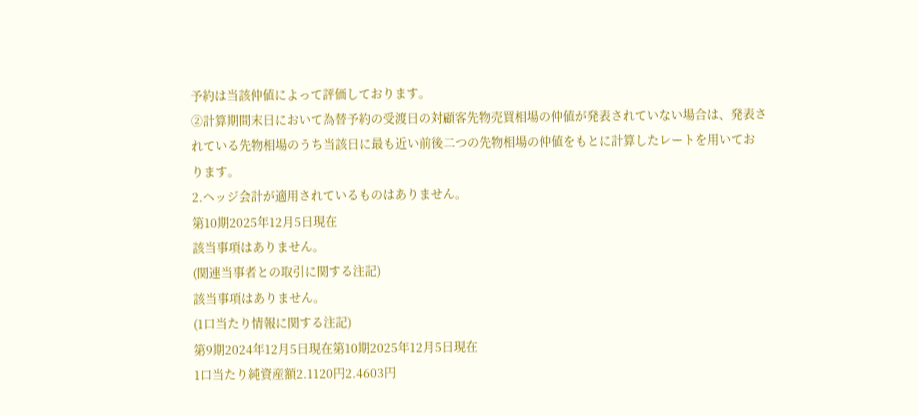予約は当該仲値によって評価しております。
②計算期間末日において為替予約の受渡日の対顧客先物売買相場の仲値が発表されていない場合は、発表さ
れている先物相場のうち当該日に最も近い前後二つの先物相場の仲値をもとに計算したレートを用いてお
ります。
2.ヘッジ会計が適用されているものはありません。
第10期2025年12月5日現在
該当事項はありません。
(関連当事者との取引に関する注記)
該当事項はありません。
(1口当たり情報に関する注記)
第9期2024年12月5日現在第10期2025年12月5日現在
1口当たり純資産額2.1120円2.4603円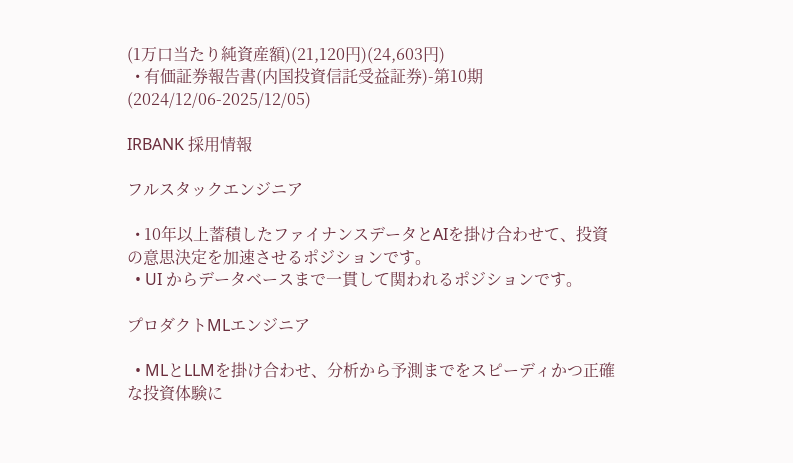(1万口当たり純資産額)(21,120円)(24,603円)
  • 有価証券報告書(内国投資信託受益証券)-第10期(2024/12/06-2025/12/05)

IRBANK 採用情報

フルスタックエンジニア

  • 10年以上蓄積したファイナンスデータとAIを掛け合わせて、投資の意思決定を加速させるポジションです。
  • UI からデータベースまで一貫して関われるポジションです。

プロダクトMLエンジニア

  • MLとLLMを掛け合わせ、分析から予測までをスピーディかつ正確な投資体験に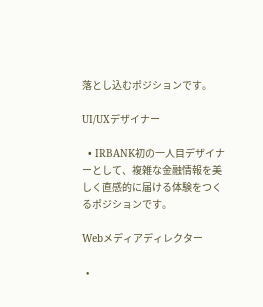落とし込むポジションです。

UI/UXデザイナー

  • IRBANK初の一人目デザイナーとして、複雑な金融情報を美しく直感的に届ける体験をつくるポジションです。

Webメディアディレクター

  •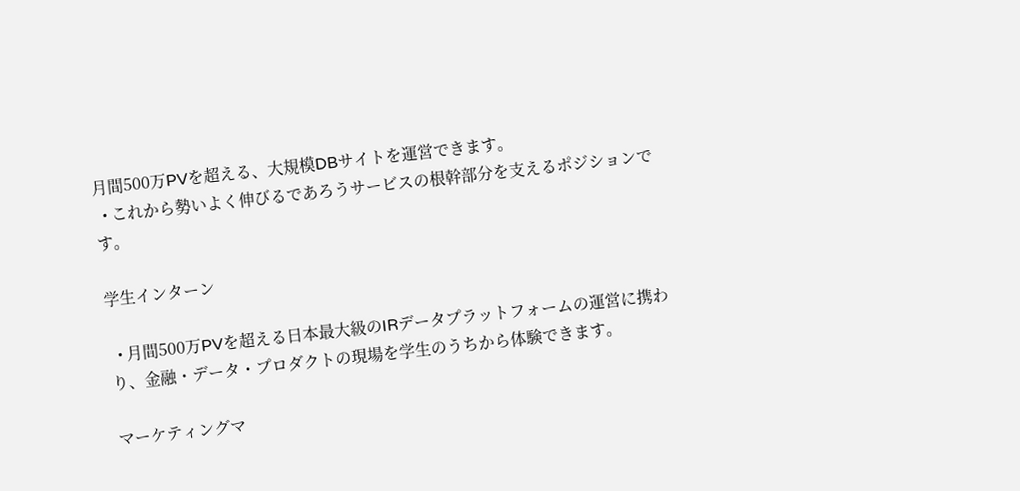月間500万PVを超える、大規模DBサイトを運営できます。
  • これから勢いよく伸びるであろうサービスの根幹部分を支えるポジションです。

学生インターン

  • 月間500万PVを超える日本最大級のIRデータプラットフォームの運営に携わり、金融・データ・プロダクトの現場を学生のうちから体験できます。

マーケティングマ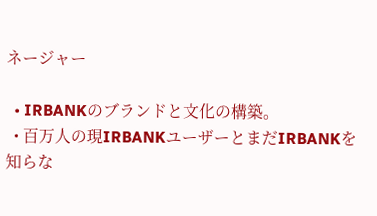ネージャー

  • IRBANKのブランドと文化の構築。
  • 百万人の現IRBANKユーザーとまだIRBANKを知らな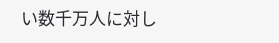い数千万人に対し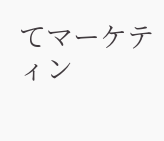てマーケティン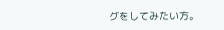グをしてみたい方。